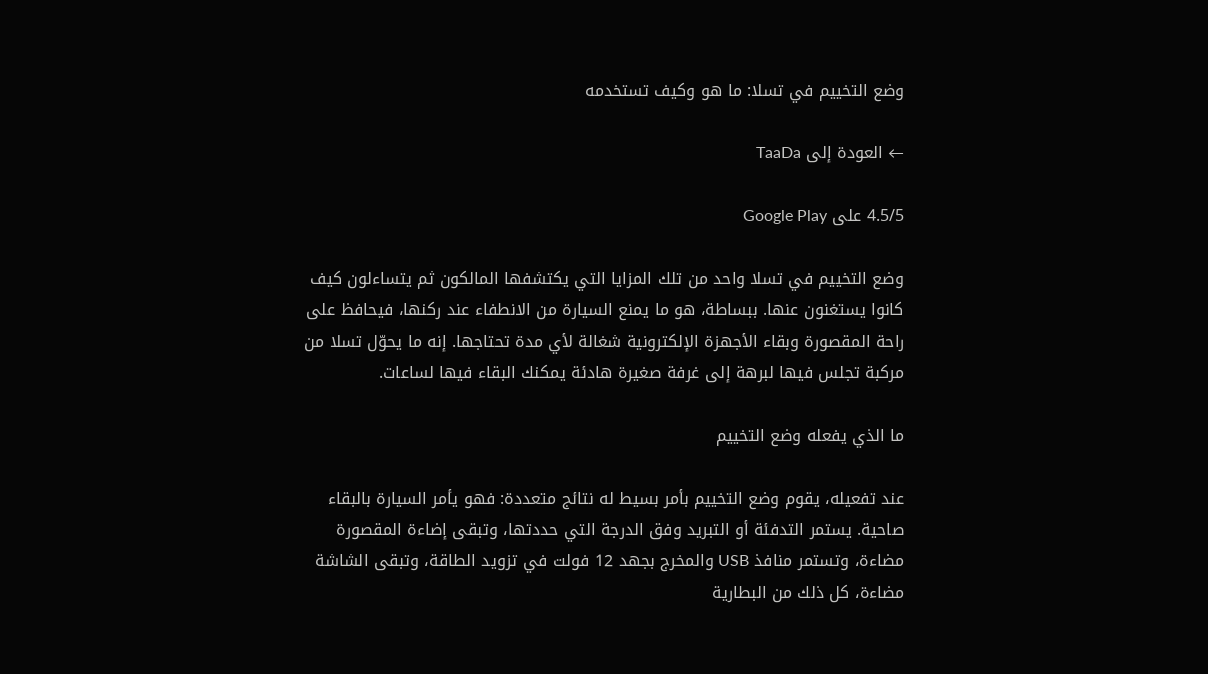وضع التخييم في تسلا: ما هو وكيف تستخدمه

← العودة إلى TaaDa

4.5/5 على Google Play

وضع التخييم في تسلا واحد من تلك المزايا التي يكتشفها المالكون ثم يتساءلون كيف كانوا يستغنون عنها. ببساطة، هو ما يمنع السيارة من الانطفاء عند ركنها، فيحافظ على راحة المقصورة وبقاء الأجهزة الإلكترونية شغالة لأي مدة تحتاجها. إنه ما يحوّل تسلا من مركبة تجلس فيها لبرهة إلى غرفة صغيرة هادئة يمكنك البقاء فيها لساعات.

ما الذي يفعله وضع التخييم

عند تفعيله، يقوم وضع التخييم بأمر بسيط له نتائج متعددة: فهو يأمر السيارة بالبقاء صاحية. يستمر التدفئة أو التبريد وفق الدرجة التي حددتها، وتبقى إضاءة المقصورة مضاءة، وتستمر منافذ USB والمخرج بجهد 12 فولت في تزويد الطاقة، وتبقى الشاشة مضاءة، كل ذلك من البطارية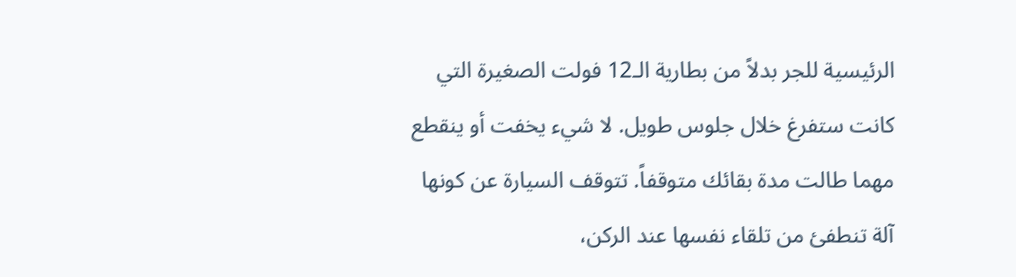الرئيسية للجر بدلاً من بطارية الـ12 فولت الصغيرة التي كانت ستفرغ خلال جلوس طويل. لا شيء يخفت أو ينقطع مهما طالت مدة بقائك متوقفاً. تتوقف السيارة عن كونها آلة تنطفئ من تلقاء نفسها عند الركن،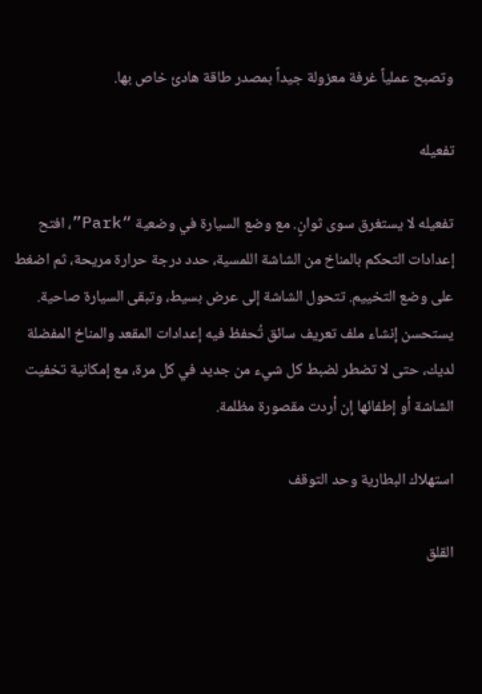وتصبح عملياً غرفة معزولة جيداً بمصدر طاقة هادئ خاص بها.

تفعيله

تفعيله لا يستغرق سوى ثوانٍ. مع وضع السيارة في وضعية “Park”، افتح إعدادات التحكم بالمناخ من الشاشة اللمسية، حدد درجة حرارة مريحة، ثم اضغط على وضع التخييم. تتحول الشاشة إلى عرض بسيط، وتبقى السيارة صاحية. يستحسن إنشاء ملف تعريف سائق تُحفظ فيه إعدادات المقعد والمناخ المفضلة لديك، حتى لا تضطر لضبط كل شيء من جديد في كل مرة، مع إمكانية تخفيت الشاشة أو إطفائها إن أردت مقصورة مظلمة.

استهلاك البطارية وحد التوقف

القلق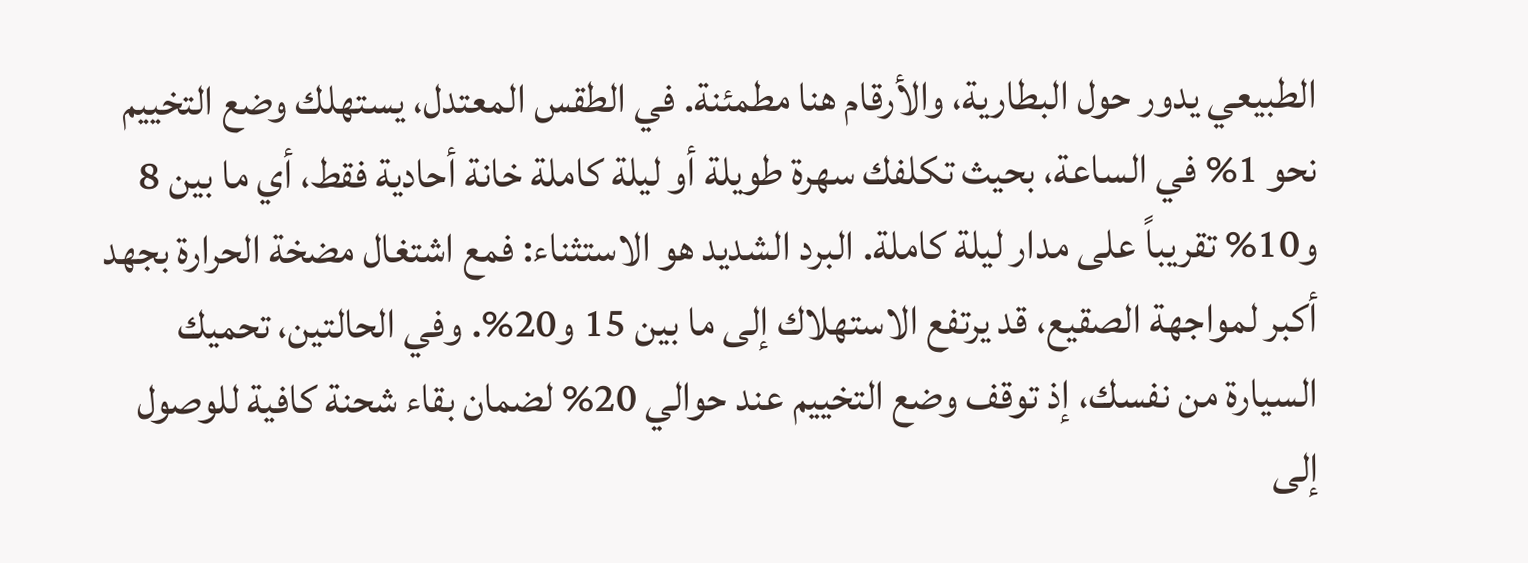الطبيعي يدور حول البطارية، والأرقام هنا مطمئنة. في الطقس المعتدل، يستهلك وضع التخييم نحو 1% في الساعة، بحيث تكلفك سهرة طويلة أو ليلة كاملة خانة أحادية فقط، أي ما بين 8 و10% تقريباً على مدار ليلة كاملة. البرد الشديد هو الاستثناء: فمع اشتغال مضخة الحرارة بجهد أكبر لمواجهة الصقيع، قد يرتفع الاستهلاك إلى ما بين 15 و20%. وفي الحالتين، تحميك السيارة من نفسك، إذ توقف وضع التخييم عند حوالي 20% لضمان بقاء شحنة كافية للوصول إلى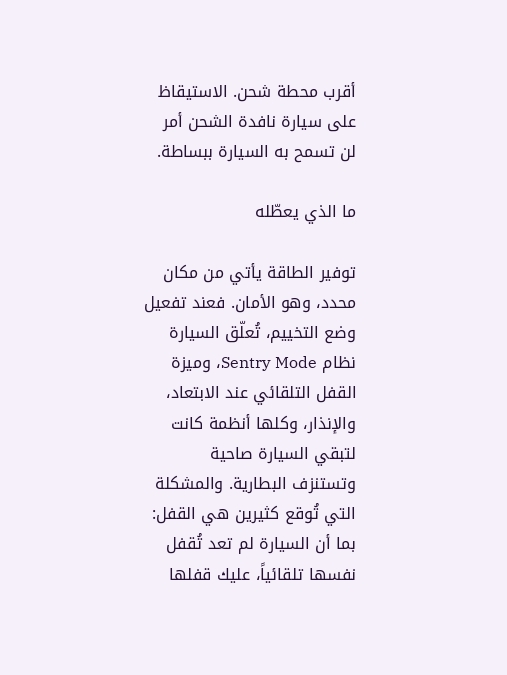أقرب محطة شحن. الاستيقاظ على سيارة نافدة الشحن أمر لن تسمح به السيارة ببساطة.

ما الذي يعطّله

توفير الطاقة يأتي من مكان محدد، وهو الأمان. فعند تفعيل وضع التخييم، تُعلّق السيارة نظام Sentry Mode، وميزة القفل التلقائي عند الابتعاد، والإنذار، وكلها أنظمة كانت لتبقي السيارة صاحية وتستنزف البطارية. والمشكلة التي تُوقع كثيرين هي القفل: بما أن السيارة لم تعد تُقفل نفسها تلقائياً، عليك قفلها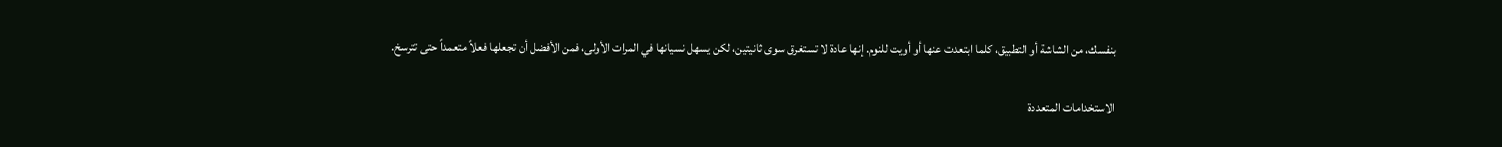بنفسك، من الشاشة أو التطبيق، كلما ابتعدت عنها أو أويت للنوم. إنها عادة لا تستغرق سوى ثانيتين، لكن يسهل نسيانها في المرات الأولى، فمن الأفضل أن تجعلها فعلاً متعمداً حتى تترسخ.

الاستخدامات المتعددة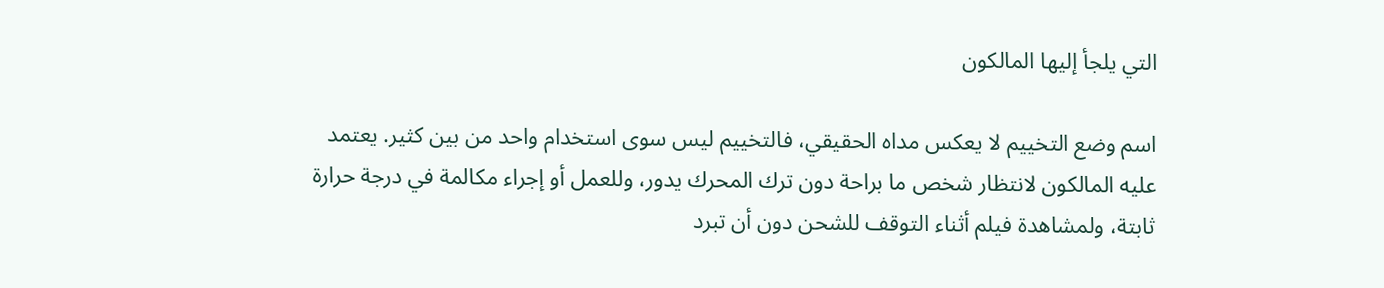التي يلجأ إليها المالكون

اسم وضع التخييم لا يعكس مداه الحقيقي، فالتخييم ليس سوى استخدام واحد من بين كثير. يعتمد عليه المالكون لانتظار شخص ما براحة دون ترك المحرك يدور، وللعمل أو إجراء مكالمة في درجة حرارة ثابتة، ولمشاهدة فيلم أثناء التوقف للشحن دون أن تبرد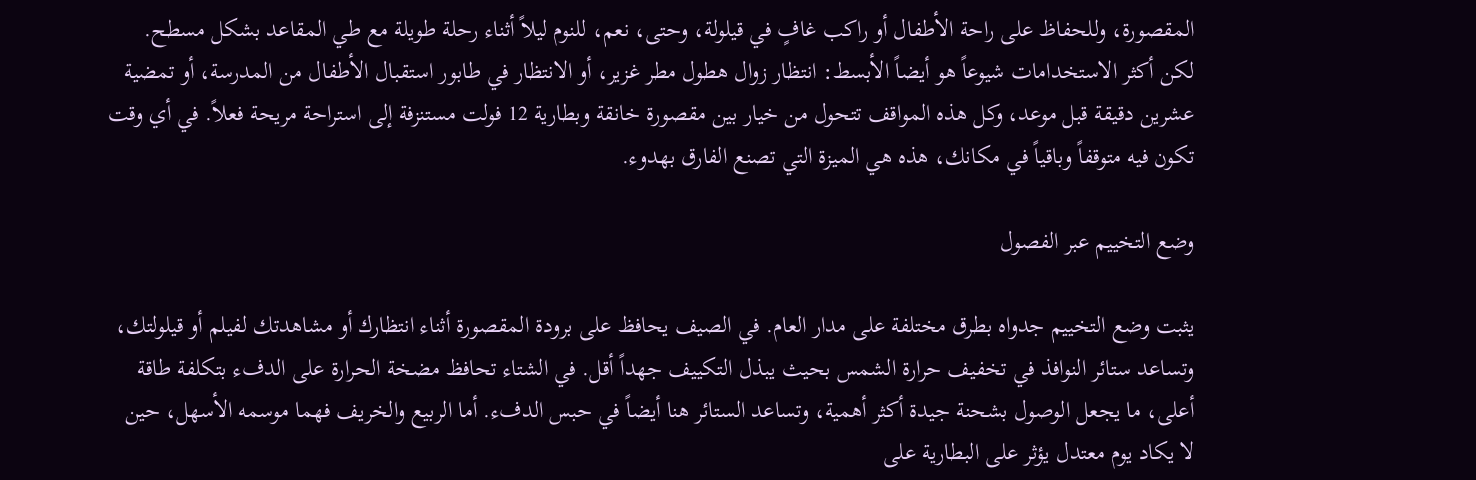المقصورة، وللحفاظ على راحة الأطفال أو راكب غافٍ في قيلولة، وحتى، نعم، للنوم ليلاً أثناء رحلة طويلة مع طي المقاعد بشكل مسطح. لكن أكثر الاستخدامات شيوعاً هو أيضاً الأبسط: انتظار زوال هطول مطر غزير، أو الانتظار في طابور استقبال الأطفال من المدرسة، أو تمضية عشرين دقيقة قبل موعد، وكل هذه المواقف تتحول من خيار بين مقصورة خانقة وبطارية 12 فولت مستنزفة إلى استراحة مريحة فعلاً. في أي وقت تكون فيه متوقفاً وباقياً في مكانك، هذه هي الميزة التي تصنع الفارق بهدوء.

وضع التخييم عبر الفصول

يثبت وضع التخييم جدواه بطرق مختلفة على مدار العام. في الصيف يحافظ على برودة المقصورة أثناء انتظارك أو مشاهدتك لفيلم أو قيلولتك، وتساعد ستائر النوافذ في تخفيف حرارة الشمس بحيث يبذل التكييف جهداً أقل. في الشتاء تحافظ مضخة الحرارة على الدفء بتكلفة طاقة أعلى، ما يجعل الوصول بشحنة جيدة أكثر أهمية، وتساعد الستائر هنا أيضاً في حبس الدفء. أما الربيع والخريف فهما موسمه الأسهل، حين لا يكاد يوم معتدل يؤثر على البطارية على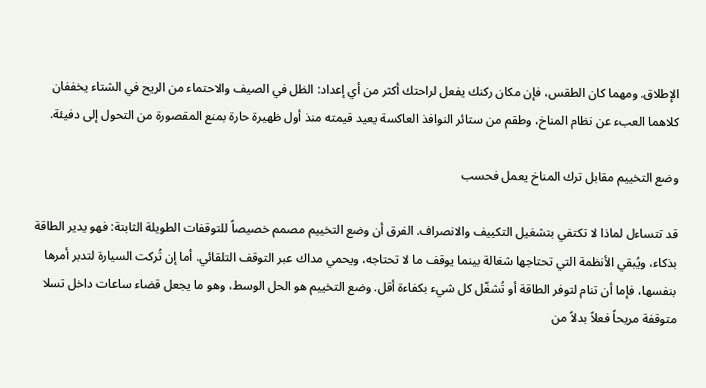الإطلاق. ومهما كان الطقس، فإن مكان ركنك يفعل لراحتك أكثر من أي إعداد: الظل في الصيف والاحتماء من الريح في الشتاء يخففان كلاهما العبء عن نظام المناخ، وطقم من ستائر النوافذ العاكسة يعيد قيمته منذ أول ظهيرة حارة بمنع المقصورة من التحول إلى دفيئة.

وضع التخييم مقابل ترك المناخ يعمل فحسب

قد تتساءل لماذا لا تكتفي بتشغيل التكييف والانصراف. الفرق أن وضع التخييم مصمم خصيصاً للتوقفات الطويلة الثابتة: فهو يدير الطاقة بذكاء، ويُبقي الأنظمة التي تحتاجها شغالة بينما يوقف ما لا تحتاجه، ويحمي مداك عبر التوقف التلقائي. أما إن تُركت السيارة لتدبر أمرها بنفسها، فإما أن تنام لتوفر الطاقة أو تُشغّل كل شيء بكفاءة أقل. وضع التخييم هو الحل الوسط، وهو ما يجعل قضاء ساعات داخل تسلا متوقفة مريحاً فعلاً بدلاً من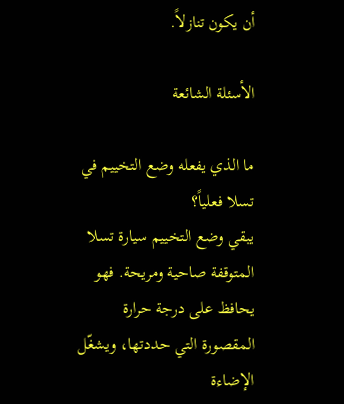أن يكون تنازلاً.

الأسئلة الشائعة

ما الذي يفعله وضع التخييم في تسلا فعلياً؟
يبقي وضع التخييم سيارة تسلا المتوقفة صاحية ومريحة. فهو يحافظ على درجة حرارة المقصورة التي حددتها، ويشغّل الإضاءة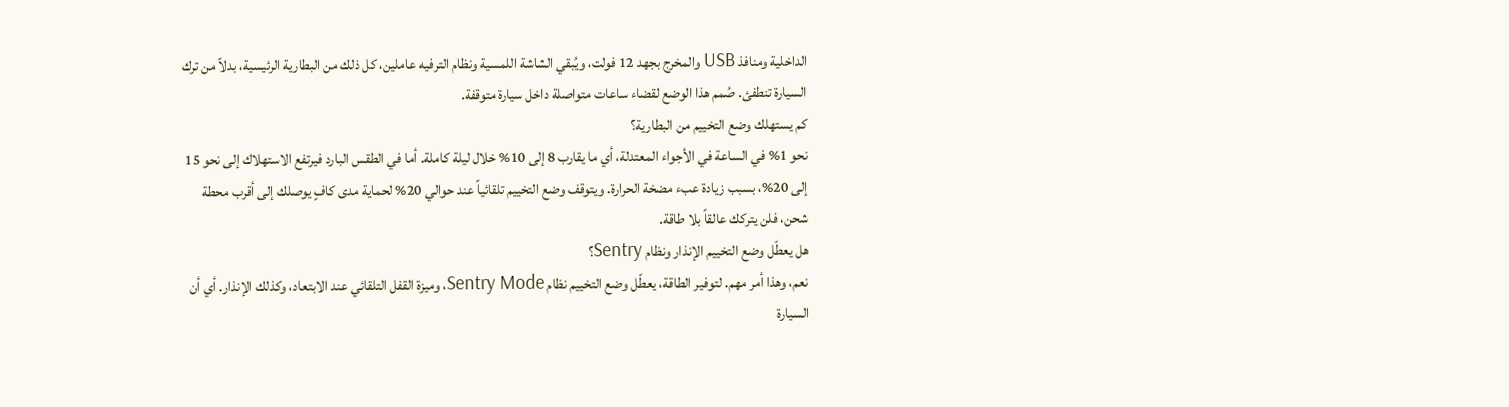الداخلية ومنافذ USB والمخرج بجهد 12 فولت، ويُبقي الشاشة اللمسية ونظام الترفيه عاملين، كل ذلك من البطارية الرئيسية، بدلاً من ترك السيارة تنطفئ. صُمم هذا الوضع لقضاء ساعات متواصلة داخل سيارة متوقفة.
كم يستهلك وضع التخييم من البطارية؟
نحو 1% في الساعة في الأجواء المعتدلة، أي ما يقارب 8 إلى 10% خلال ليلة كاملة. أما في الطقس البارد فيرتفع الاستهلاك إلى نحو 15 إلى 20%، بسبب زيادة عبء مضخة الحرارة. ويتوقف وضع التخييم تلقائياً عند حوالي 20% لحماية مدى كافٍ يوصلك إلى أقرب محطة شحن، فلن يتركك عالقاً بلا طاقة.
هل يعطّل وضع التخييم الإنذار ونظام Sentry؟
نعم، وهذا أمر مهم. لتوفير الطاقة، يعطّل وضع التخييم نظام Sentry Mode، وميزة القفل التلقائي عند الابتعاد، وكذلك الإنذار. أي أن السيارة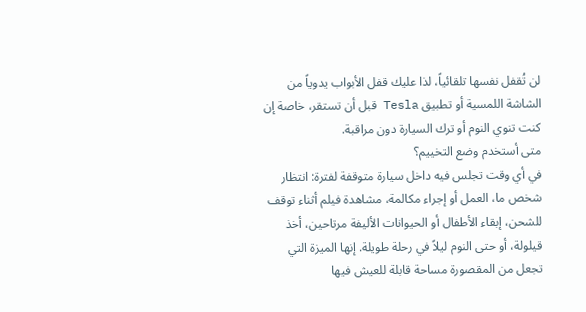لن تُقفل نفسها تلقائياً، لذا عليك قفل الأبواب يدوياً من الشاشة اللمسية أو تطبيق Tesla قبل أن تستقر، خاصة إن كنت تنوي النوم أو ترك السيارة دون مراقبة.
متى أستخدم وضع التخييم؟
في أي وقت تجلس فيه داخل سيارة متوقفة لفترة: انتظار شخص ما، العمل أو إجراء مكالمة، مشاهدة فيلم أثناء توقف للشحن، إبقاء الأطفال أو الحيوانات الأليفة مرتاحين، أخذ قيلولة، أو حتى النوم ليلاً في رحلة طويلة. إنها الميزة التي تجعل من المقصورة مساحة قابلة للعيش فيها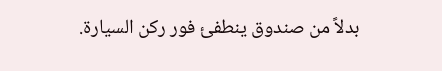بدلاً من صندوق ينطفئ فور ركن السيارة.